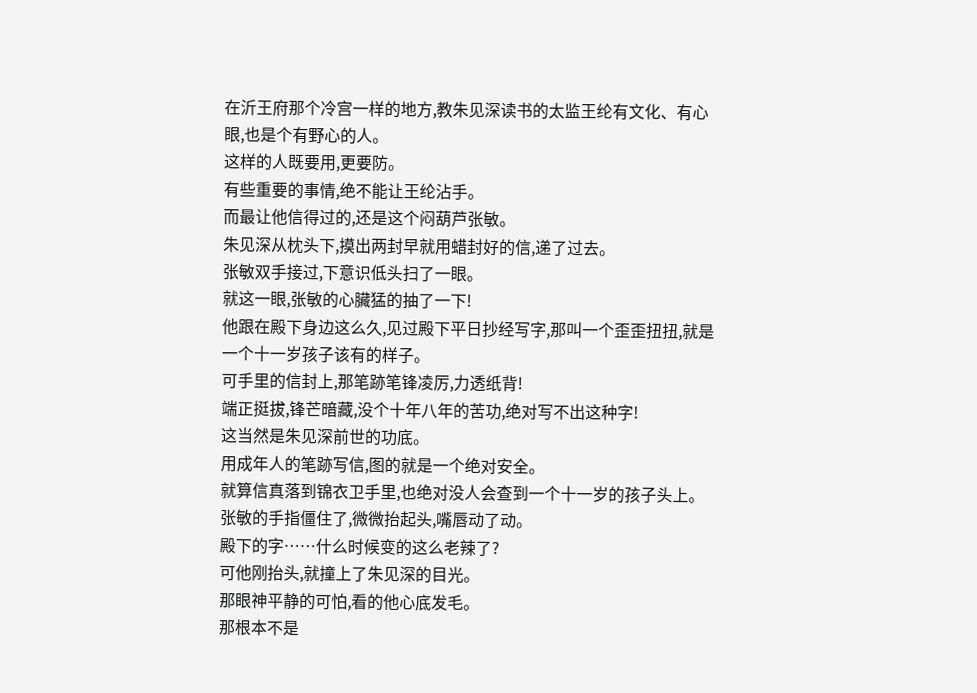在沂王府那个冷宫一样的地方,教朱见深读书的太监王纶有文化、有心眼,也是个有野心的人。
这样的人既要用,更要防。
有些重要的事情,绝不能让王纶沾手。
而最让他信得过的,还是这个闷葫芦张敏。
朱见深从枕头下,摸出两封早就用蜡封好的信,递了过去。
张敏双手接过,下意识低头扫了一眼。
就这一眼,张敏的心臟猛的抽了一下!
他跟在殿下身边这么久,见过殿下平日抄经写字,那叫一个歪歪扭扭,就是一个十一岁孩子该有的样子。
可手里的信封上,那笔跡笔锋凌厉,力透纸背!
端正挺拔,锋芒暗藏,没个十年八年的苦功,绝对写不出这种字!
这当然是朱见深前世的功底。
用成年人的笔跡写信,图的就是一个绝对安全。
就算信真落到锦衣卫手里,也绝对没人会查到一个十一岁的孩子头上。
张敏的手指僵住了,微微抬起头,嘴唇动了动。
殿下的字……什么时候变的这么老辣了?
可他刚抬头,就撞上了朱见深的目光。
那眼神平静的可怕,看的他心底发毛。
那根本不是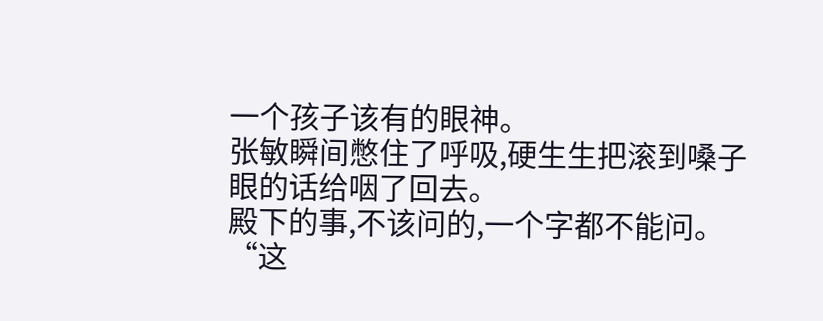一个孩子该有的眼神。
张敏瞬间憋住了呼吸,硬生生把滚到嗓子眼的话给咽了回去。
殿下的事,不该问的,一个字都不能问。
“这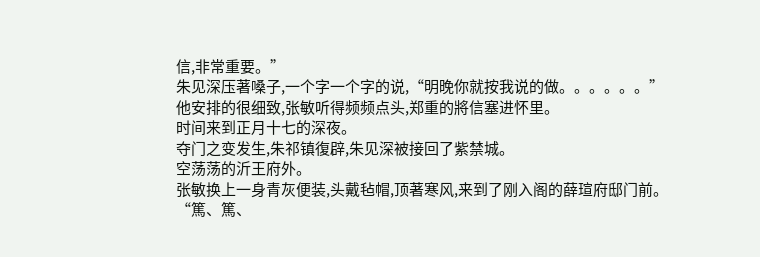信,非常重要。”
朱见深压著嗓子,一个字一个字的说,“明晚你就按我说的做。。。。。。”
他安排的很细致,张敏听得频频点头,郑重的將信塞进怀里。
时间来到正月十七的深夜。
夺门之变发生,朱祁镇復辟,朱见深被接回了紫禁城。
空荡荡的沂王府外。
张敏换上一身青灰便装,头戴毡帽,顶著寒风,来到了刚入阁的薛瑄府邸门前。
“篤、篤、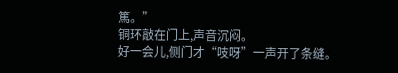篤。”
铜环敲在门上,声音沉闷。
好一会儿,侧门才“吱呀”一声开了条缝。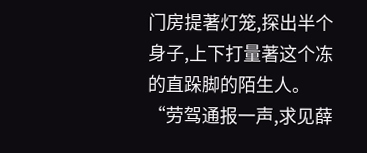门房提著灯笼,探出半个身子,上下打量著这个冻的直跺脚的陌生人。
“劳驾通报一声,求见薛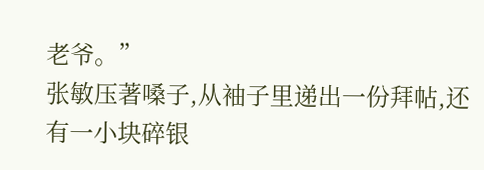老爷。”
张敏压著嗓子,从袖子里递出一份拜帖,还有一小块碎银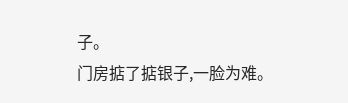子。
门房掂了掂银子,一脸为难。